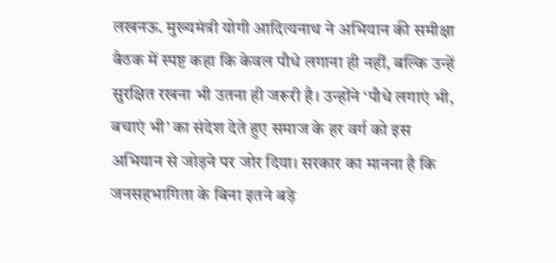लखनऊ. मुख्यमंत्री योगी आदित्यनाथ ने अभियान की समीक्षा बैठक में स्पष्ट कहा कि केवल पौधे लगाना ही नहीं, बल्कि उन्हें सुरक्षित रखना भी उतना ही जरूरी है। उन्होंने ‘पौधे लगाएं भी, बचाएं भी’ का संदेश देते हुए समाज के हर वर्ग को इस अभियान से जोड़ने पर जोर दिया। सरकार का मानना है कि जनसहभागिता के बिना इतने बड़े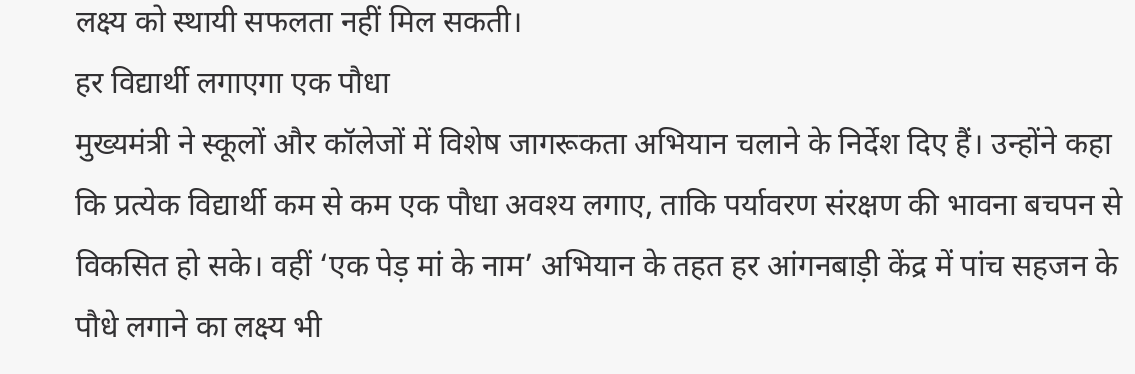लक्ष्य को स्थायी सफलता नहीं मिल सकती।
हर विद्यार्थी लगाएगा एक पौधा
मुख्यमंत्री ने स्कूलों और कॉलेजों में विशेष जागरूकता अभियान चलाने के निर्देश दिए हैं। उन्होंने कहा कि प्रत्येक विद्यार्थी कम से कम एक पौधा अवश्य लगाए, ताकि पर्यावरण संरक्षण की भावना बचपन से विकसित हो सके। वहीं ‘एक पेड़ मां के नाम’ अभियान के तहत हर आंगनबाड़ी केंद्र में पांच सहजन के पौधे लगाने का लक्ष्य भी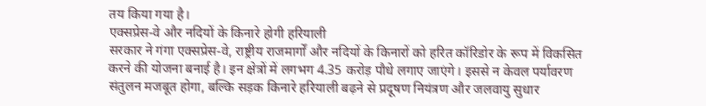तय किया गया है।
एक्सप्रेस-वे और नदियों के किनारे होगी हरियाली
सरकार ने गंगा एक्सप्रेस-वे, राष्ट्रीय राजमार्गों और नदियों के किनारों को हरित कॉरिडोर के रूप में विकसित करने की योजना बनाई है। इन क्षेत्रों में लगभग 4.35 करोड़ पौधे लगाए जाएंगे। इससे न केवल पर्यावरण संतुलन मजबूत होगा, बल्कि सड़क किनारे हरियाली बढ़ने से प्रदूषण नियंत्रण और जलवायु सुधार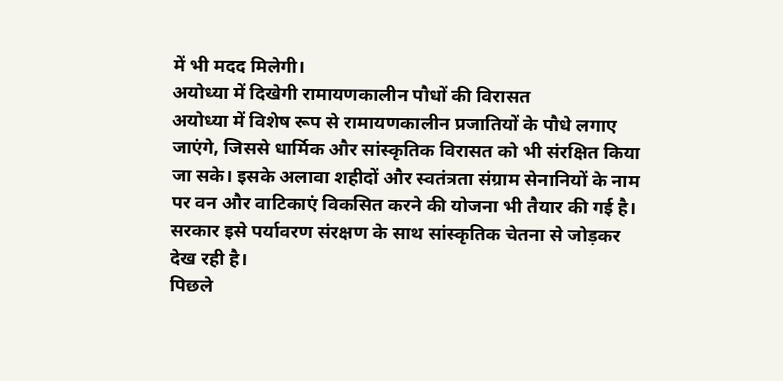में भी मदद मिलेगी।
अयोध्या में दिखेगी रामायणकालीन पौधों की विरासत
अयोध्या में विशेष रूप से रामायणकालीन प्रजातियों के पौधे लगाए जाएंगे, जिससे धार्मिक और सांस्कृतिक विरासत को भी संरक्षित किया जा सके। इसके अलावा शहीदों और स्वतंत्रता संग्राम सेनानियों के नाम पर वन और वाटिकाएं विकसित करने की योजना भी तैयार की गई है। सरकार इसे पर्यावरण संरक्षण के साथ सांस्कृतिक चेतना से जोड़कर देख रही है।
पिछले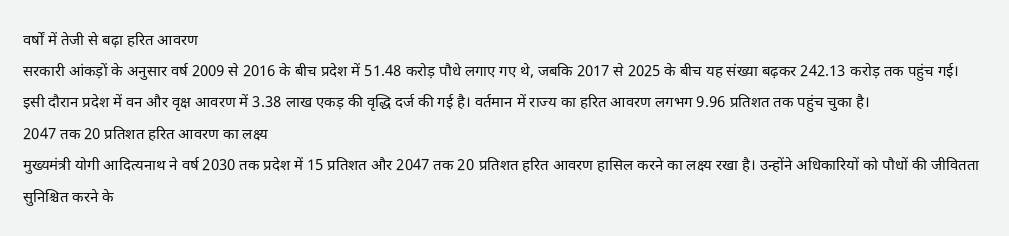वर्षों में तेजी से बढ़ा हरित आवरण
सरकारी आंकड़ों के अनुसार वर्ष 2009 से 2016 के बीच प्रदेश में 51.48 करोड़ पौधे लगाए गए थे, जबकि 2017 से 2025 के बीच यह संख्या बढ़कर 242.13 करोड़ तक पहुंच गई। इसी दौरान प्रदेश में वन और वृक्ष आवरण में 3.38 लाख एकड़ की वृद्धि दर्ज की गई है। वर्तमान में राज्य का हरित आवरण लगभग 9.96 प्रतिशत तक पहुंच चुका है।
2047 तक 20 प्रतिशत हरित आवरण का लक्ष्य
मुख्यमंत्री योगी आदित्यनाथ ने वर्ष 2030 तक प्रदेश में 15 प्रतिशत और 2047 तक 20 प्रतिशत हरित आवरण हासिल करने का लक्ष्य रखा है। उन्होंने अधिकारियों को पौधों की जीवितता सुनिश्चित करने के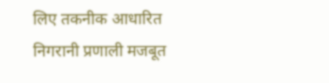लिए तकनीक आधारित निगरानी प्रणाली मजबूत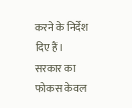करने के निर्देश दिए हैं। सरकार का फोकस केवल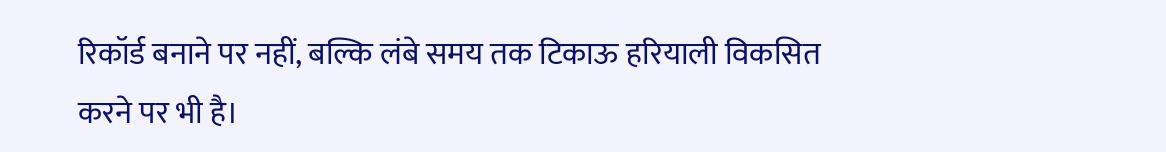रिकॉर्ड बनाने पर नहीं, बल्कि लंबे समय तक टिकाऊ हरियाली विकसित करने पर भी है।